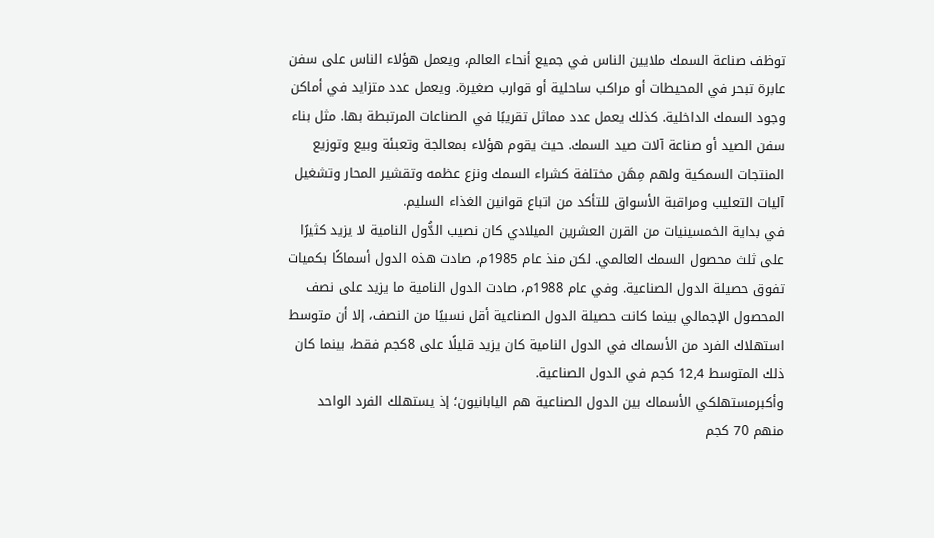توظف صناعة السمك ملايين الناس في جميع أنحاء العالم، ويعمل هؤلاء الناس على سفن عابرة تبحر في المحيطات أو مراكب ساحلية أو قوارب صغيرة. ويعمل عدد متزايد في أماكن وجود السمك الداخلية. كذلك يعمل عدد مماثل تقريبًا في الصناعات المرتبطة بها. مثل بناء سفن الصيد أو صناعة آلات صيد السمك. حيث يقوم هؤلاء بمعالجة وتعبئة وبيع وتوزيع المنتجات السمكية ولهم مِهَن مختلفة كشراء السمك ونزع عظمه وتقشير المحار وتشغيل آليات التعليب ومراقبة الأسواق للتأكد من اتباع قوانين الغذاء السليم.
في بداية الخمسينيات من القرن العشرين الميلادي كان نصيب الدُّول النامية لا يزيد كثيرًا على ثلث محصول السمك العالمي. لكن منذ عام 1985م، صادت هذه الدول أسماكًا بكميات تفوق حصيلة الدول الصناعية. وفي عام 1988م، صادت الدول النامية ما يزيد على نصف المحصول الإجمالي بينما كانت حصيلة الدول الصناعية أقل نسبيًا من النصف، إلا أن متوسط استهلاك الفرد من الأسماك في الدول النامية كان يزيد قليلًا على 8كجم فقط، بينما كان ذلك المتوسط 12,4 كجم في الدول الصناعية.
وأكبرمستهلكي الأسماك بين الدول الصناعية هم اليابانيون؛ إذ يستهلك الفرد الواحد منهم 70 كجم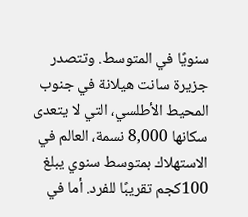سنويًا في المتوسط. وتتصدر جزيرة سانت هيلانة في جنوب المحيط الأطلسي، التي لا يتعدى سكانها 8,000 نسمة، العالم في الاستهلاك بمتوسط سنوي يبلغ 100كجم تقريبًا للفرد. أما في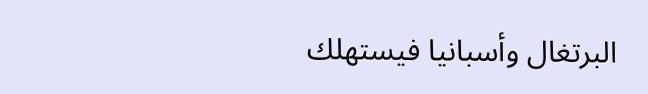البرتغال وأسبانيا فيستهلك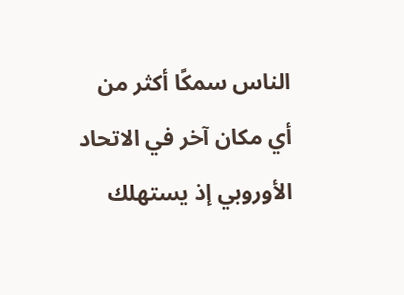الناس سمكًا أكثر من أي مكان آخر في الاتحاد الأوروبي إذ يستهلك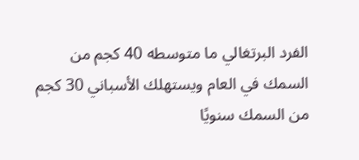الفرد البرتغالي ما متوسطه 40 كجم من السمك في العام ويستهلك الأسباني 30 كجم من السمك سنويًا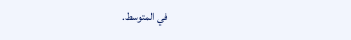في المتوسط.